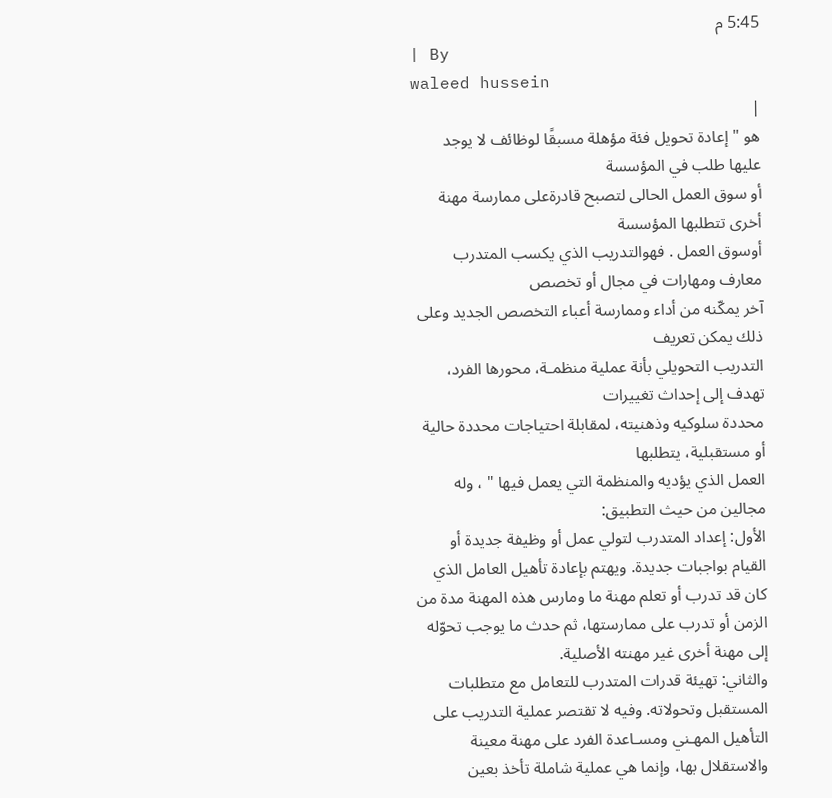5:45 م
| By
waleed hussein
|
هو " إعادة تحويل فئة مؤهلة مسبقًا لوظائف لا يوجد عليها طلب في المؤسسة
أو سوق العمل الحالى لتصبح قادرةعلى ممارسة مهنة أخرى تتطلبها المؤسسة
أوسوق العمل . فهوالتدريب الذي يكسب المتدرب معارف ومهارات في مجال أو تخصص
آخر يمكّنه من أداء وممارسة أعباء التخصص الجديد وعلى ذلك يمكن تعريف
التدريب التحويلي بأنة عملية منظمـة، محورها الفرد، تهدف إلى إحداث تغييرات
محددة سلوكيه وذهنيته، لمقابلة احتياجات محددة حالية أو مستقبلية، يتطلبها
العمل الذي يؤديه والمنظمة التي يعمل فيها " ، وله مجالين من حيث التطبيق:
الأول: إعداد المتدرب لتولي عمل أو وظيفة جديدة أو القيام بواجبات جديدة. ويهتم بإعادة تأهيل العامل الذي كان قد تدرب أو تعلم مهنة ما ومارس هذه المهنة مدة من الزمن أو تدرب على ممارستها، ثم حدث ما يوجب تحوّله إلى مهنة أخرى غير مهنته الأصلية.
والثاني: تهيئة قدرات المتدرب للتعامل مع متطلبات المستقبل وتحولاته. وفيه لا تقتصر عملية التدريب على التأهيل المهـني ومسـاعدة الفرد على مهنة معينة والاستقلال بها، وإنما هي عملية شاملة تأخذ بعين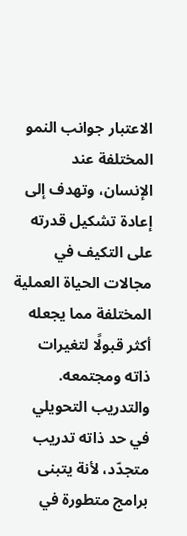الاعتبار جوانب النمو المختلفة عند الإنسان، وتهدف إلى إعادة تشكيل قدرته على التكيف في مجالات الحياة العملية المختلفة مما يجعله أكثر قبولًا لتغيرات ذاته ومجتمعه.
والتدريب التحويلي في حد ذاته تدريب متجدّد، لأنة يتبنى برامج متطورة في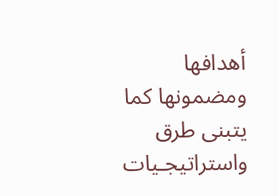أهدافها ومضمونها كما يتبنى طرق واستراتيجـيات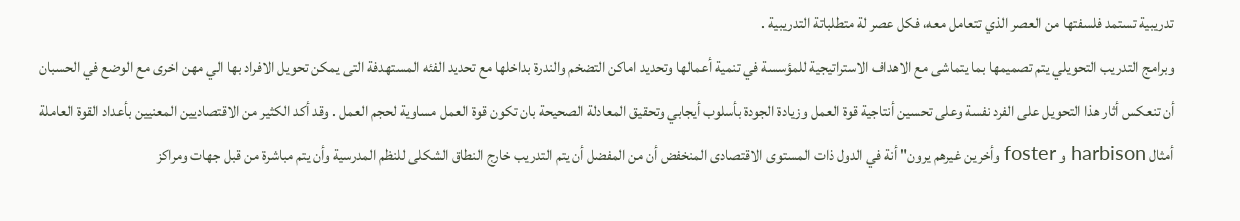تدريبية تستمد فلسفتها من العصر الذي تتعامل معه، فكل عصر لة متطلباتة التدريبية .
وبرامج التدريب التحويلي يتم تصميمها بما يتماشى مع الاهداف الاستراتيجية للمؤسسة في تنمية أعمالها وتحديد اماكن التضخم والندرة بداخلها مع تحديد الفئه المستهدفة التى يمكن تحويل الافراد بها الي مهن اخرى مع الوضع في الحسبان أن تنعكس أثار هذا التحويل على الفرد نفسة وعلى تحسين أنتاجية قوة العمل وزيادة الجودة بأسلوب أيجابي وتحقيق المعادلة الصحيحة بان تكون قوة العمل مساوية لحجم العمل . وقد أكد الكثير من الاقتصاديين المعنيين بأعداد القوة العاملة أمثال harbison و foster وأخرين غيرهم يرون" أنة في الدول ذات المستوى الاقتصادى المنخفض أن من المفضل أن يتم التدريب خارج النطاق الشكلى للنظم المدرسية وأن يتم مباشرة من قبل جهات ومراكز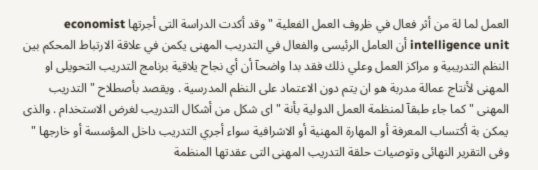العمل لما لة من أثر فعال في ظروف العمل الفعلية " وقد أكدت الدراسة التى أجرتها economist intelligence unit أن العامل الرئيسى والفعال في التدريب المهنى يكمن في علاقة الارتباط المحكم بين النظم التدريبية و مراكز العمل وعلي ذلك فقد بدا واضحآ أن أي نجاح يلاقية برنامج التدريب التحويلى او المهنى لأنتاج عمالة مدربة هو ان يتم دون الاعتماد على النظم المدرسية . ويقصد بأصطلاح " التدريب المهنى " كما جاء طبقآ لمنظمة العمل الدولية بأنة " اى شكل من أشكال التدريب لغرض الاستخدام . والذى يمكن بة أكتساب المعرفة أو المهارة المهنية أو الاشرافية سواء أجري التدريب داخل المؤسسة أو خارجها " وفى التقرير النهائى وتوصيات حلقة التدريب المهنى التى عقدتها المنظمة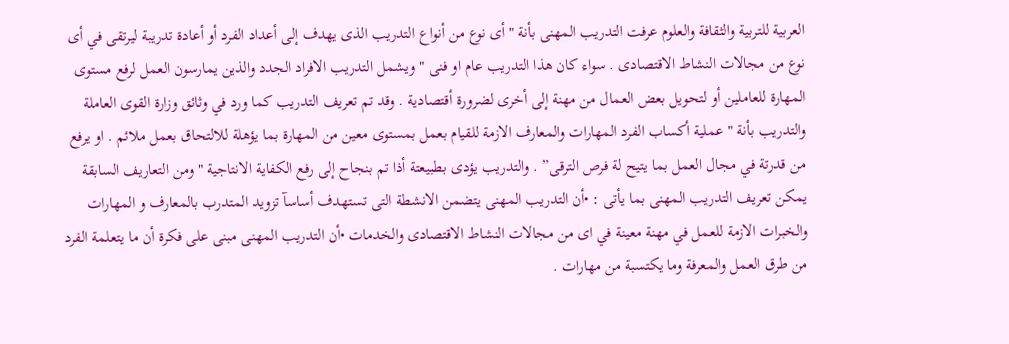العربية للتربية والثقافة والعلوم عرفت التدريب المهنى بأنة " أى نوع من أنواع التدريب الذى يهدف إلى أعداد الفرد أو أعادة تدريبة ليرتقى في أى نوع من مجالات النشاط الاقتصادى . سواء كان هذا التدريب عام او فنى " ويشمل التدريب الافراد الجدد والذين يمارسون العمل لرفع مستوى المهارة للعاملين أو لتحويل بعض العمال من مهنة إلى أخرى لضرورة أقتصادية . وقد تم تعريف التدريب كما ورد في وثائق وزارة القوى العاملة والتدريب بأنة " عملية أكساب الفرد المهارات والمعارف الازمة للقيام بعمل بمستوى معين من المهارة بما يؤهلة للالتحاق بعمل ملائم . او يرفع من قدرتة في مجال العمل بما يتيح لة فرص الترقى” . والتدريب يؤدى بطبيعتة أذا تم بنجاح إلى رفع الكفاية الانتاجية " ومن التعاريف السابقة يمكن تعريف التدريب المهنى بما يأتى : •أن التدريب المهنى يتضمن الانشطة التى تستهدف أساسآ تزويد المتدرب بالمعارف و المهارات والخبرات الازمة للعمل في مهنة معينة في اى من مجالات النشاط الاقتصادى والخدمات •أن التدريب المهنى مبنى على فكرة أن ما يتعلمة الفرد من طرق العمل والمعرفة وما يكتسبة من مهارات .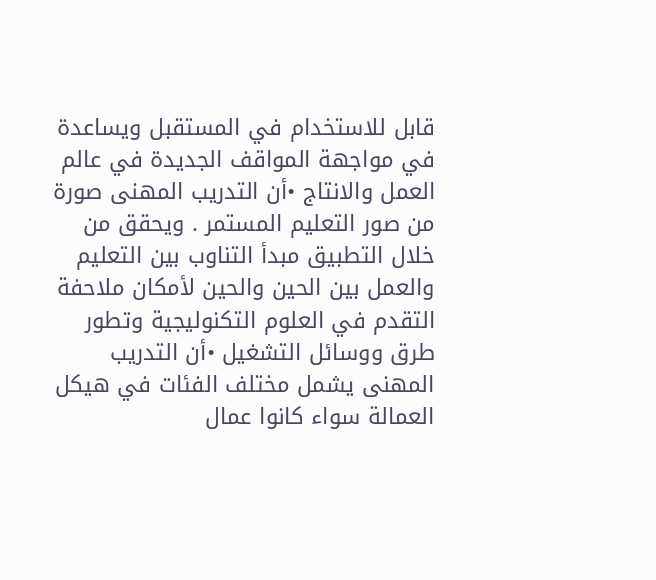قابل للاستخدام في المستقبل ويساعدة في مواجهة المواقف الجديدة في عالم العمل والانتاج •أن التدريب المهنى صورة من صور التعليم المستمر . ويحقق من خلال التطبيق مبدأ التناوب بين التعليم والعمل بين الحين والحين لأمكان ملاحفة التقدم في العلوم التكنوليجية وتطور طرق ووسائل التشغيل •أن التدريب المهنى يشمل مختلف الفئات في هيكل العمالة سواء كانوا عمال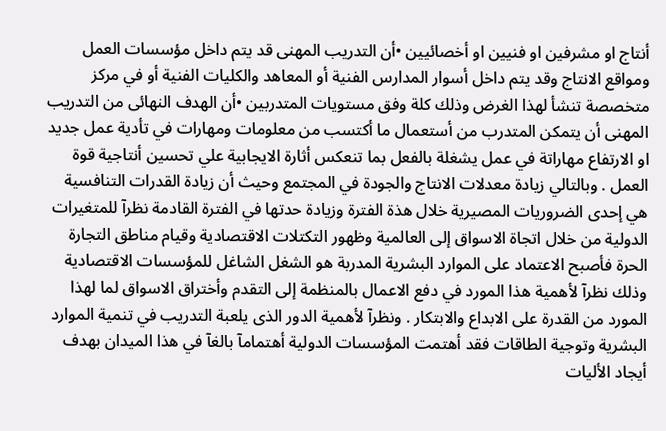أنتاج او مشرفين او فنيين او أخصائيين •أن التدريب المهنى قد يتم داخل مؤسسات العمل ومواقع الانتاج وقد يتم داخل أسوار المدارس الفنية أو المعاهد والكليات الفنية أو في مركز متخصصة تنشأ لهذا الغرض وذلك كلة وفق مستويات المتدربين •أن الهدف النهائى من التدريب المهنى أن يتمكن المتدرب من أستعمال ما أكتسب من معلومات ومهارات في تأدية عمل جديد او الارتفاع مهاراتة في عمل يشغلة بالفعل بما تنعكس أثارة الايجابية علي تحسين أنتاجية قوة العمل . وبالتالي زيادة معدلات الانتاج والجودة في المجتمع وحيث أن زيادة القدرات التنافسية هي إحدى الضروريات المصيرية خلال هذة الفترة وزيادة حدتها في الفترة القادمة نظرآ للمتغيرات الدولية من خلال اتجاة الاسواق إلى العالمية وظهور التكتلات الاقتصادية وقيام مناطق التجارة الحرة فأصبح الاعتماد على الموارد البشرية المدربة هو الشغل الشاغل للمؤسسات الاقتصادية وذلك نظرآ لأهمية هذا المورد في دفع الاعمال بالمنظمة إلى التقدم وأختراق الاسواق لما لهذا المورد من القدرة على الابداع والابتكار . ونظرآ لأهمية الدور الذى يلعبة التدريب في تنمية الموارد البشرية وتوجية الطاقات فقد أهتمت المؤسسات الدولية أهتمامآ بالغآ في هذا الميدان بهدف أيجاد الأليات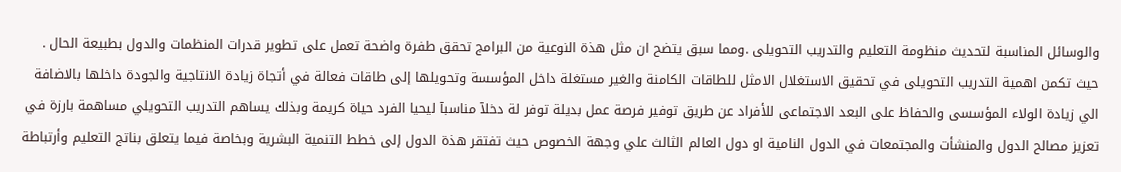والوسائل المناسبة لتحديث منظومة التعليم والتدريب التحويلى .ومما سبق يتضح ان مثل هذة النوعية من البرامج تحقق طفرة واضحة تعمل على تطوير قدرات المنظمات والدول بطبيعة الحال . حيث تكمن اهمية التدريب التحويلى في تحقيق الاستغلال الامثل للطاقات الكامنة والغير مستغلة داخل المؤسسة وتحويلها إلى طاقات فعالة في أتجاة زيادة الانتاجية والجودة داخلها بالاضافة الي زيادة الولاء المؤسسى والحفاظ على البعد الاجتماعى للأفراد عن طريق توفير فرصة عمل بديلة توفر لة دخلآ مناسبآ ليحيا الفرد حياة كريمة وبذلك يساهم التدريب التحويلي مساهمة بارزة في تعزيز مصالح الدول والمنشأت والمجتمعات في الدول النامية او دول العالم الثالث علي وجهة الخصوص حيث تفتقر هذة الدول إلى خطط التنمية البشرية وبخاصة فيما يتعلق بناتج التعليم وأرتباطة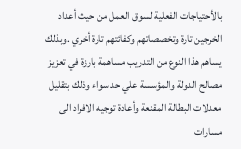بالأحتياجات الفعلية لسوق العمل من حيث أعداد الخرجين تارة وتخصصاتهم وكفائتهم تارة أخري .وبذلك يساهم هذا النوع من التدريب مساهمة بارزة في تعزيز مصالح الدولة والمؤسسة علي حد سواء وذلك بتقليل معدلات البطالة المقنعة وأعادة توجيه الافراد الى مسارات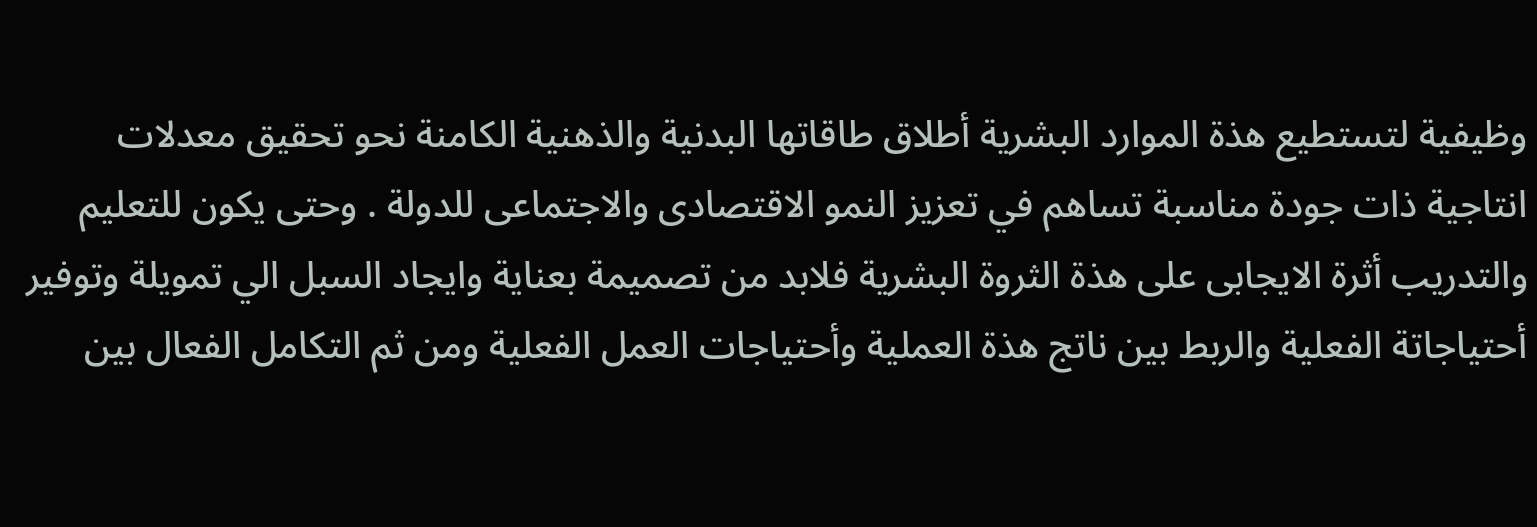وظيفية لتستطيع هذة الموارد البشرية أطلاق طاقاتها البدنية والذهنية الكامنة نحو تحقيق معدلات انتاجية ذات جودة مناسبة تساهم في تعزيز النمو الاقتصادى والاجتماعى للدولة . وحتى يكون للتعليم والتدريب أثرة الايجابى على هذة الثروة البشرية فلابد من تصميمة بعناية وايجاد السبل الي تمويلة وتوفير أحتياجاتة الفعلية والربط بين ناتج هذة العملية وأحتياجات العمل الفعلية ومن ثم التكامل الفعال بين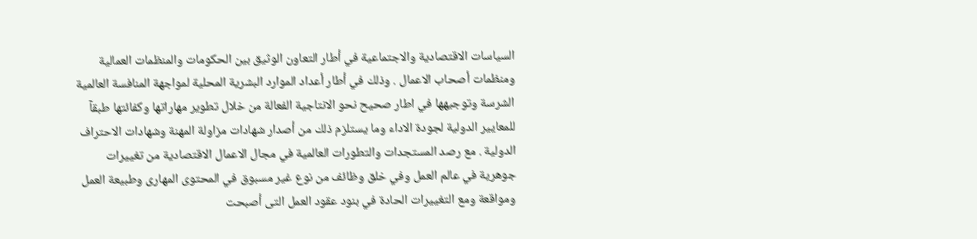السياسات الاقتصادية والاجتماعية في أطار التعاون الوثيق بين الحكومات والمنظمات العمالية ومنظمات أصحاب الاعمال . وذلك في أطار أعداد الموارد البشرية المحلية لمواجهة المنافسة العالمية الشرسة وتوجيهها في اطار صحيح نحو الانتاجية الفعالة من خلال تطوير مهاراتها وكفائتها طبقآ للمعايير الدولية لجودة الاداء وما يستلزم ذلك من أصدار شهادات مزاولة المهنة وشهادات الاحتراف الدولية . مع رصد المستجدات والتطورات العالمية في مجال الاعمال الاقتصادية من تغييرات جوهرية في عالم العمل وفي خلق وظائف من نوع غير مسبوق في المحتوى المهارى وطبيعة العمل ومواقعة ومع التغييرات الحادة في بنود عقود العمل التى أصبحت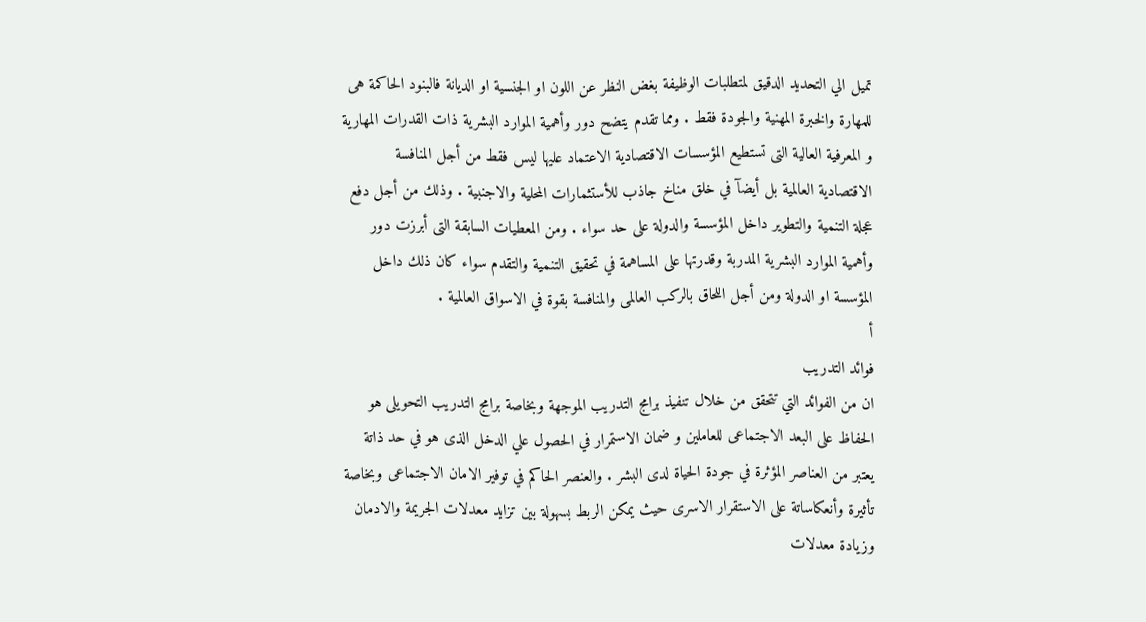تميل الي التحديد الدقيق لمتطلبات الوظيفة بغض النظر عن اللون او الجنسية او الديانة فالبنود الحاكمة هى للمهارة والخبرة المهنية والجودة فقط . ومما تقدم يتضح دور وأهمية الموارد البشرية ذات القدرات المهارية و المعرفية العالية التى تستطيع المؤسسات الاقتصادية الاعتماد عليها ليس فقط من أجل المنافسة الاقتصادية العالمية بل أيضآ في خلق مناخ جاذب للأستثمارات المحلية والاجنبية . وذلك من أجل دفع عجلة التنمية والتطوير داخل المؤسسة والدولة على حد سواء . ومن المعطيات السابقة التى أبرزت دور وأهمية الموارد البشرية المدربة وقدرتها على المساهمة في تحقيق التنمية والتقدم سواء كان ذلك داخل المؤسسة او الدولة ومن أجل اللحاق بالركب العالمى والمنافسة بقوة في الاسواق العالمية .
أ
فوائد التدريب
ان من الفوائد التي تتحقق من خلال تنفيذ برامج التدريب الموجهة وبخاصة برامج التدريب التحويلى هو الحفاظ على البعد الاجتماعى للعاملين و ضمان الاستمرار في الحصول علي الدخل الذى هو في حد ذاتة يعتبر من العناصر المؤثرة في جودة الحياة لدى البشر . والعنصر الحاكم في توفير الامان الاجتماعى وبخاصة تأثيرة وأنعكاساتة على الاستقرار الاسرى حيث يمكن الربط بسهولة بين تزايد معدلات الجريمة والادمان وزيادة معدلات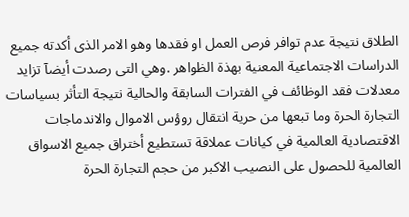الطلاق نتيجة عدم توافر فرص العمل او فقدها وهو الامر الذى أكدته جميع الدراسات الاجتماعية المعنية بهذة الظواهر .وهي التى رصدت أيضآ تزايد معدلات فقد الوظائف في الفترات السابقة والحالية نتيجة التأثر بسياسات التجارة الحرة وما تبعها من حرية انتقال روؤس الاموال والاندماجات الاقتصادية العالمية في كيانات عملاقة تستطيع أختراق جميع الاسواق العالمية للحصول على النصيب الاكبر من حجم التجارة الحرة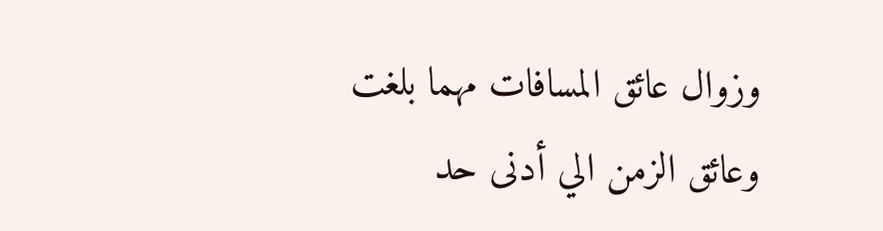وزوال عائق المسافات مهما بلغت وعائق الزمن الي أدنى حد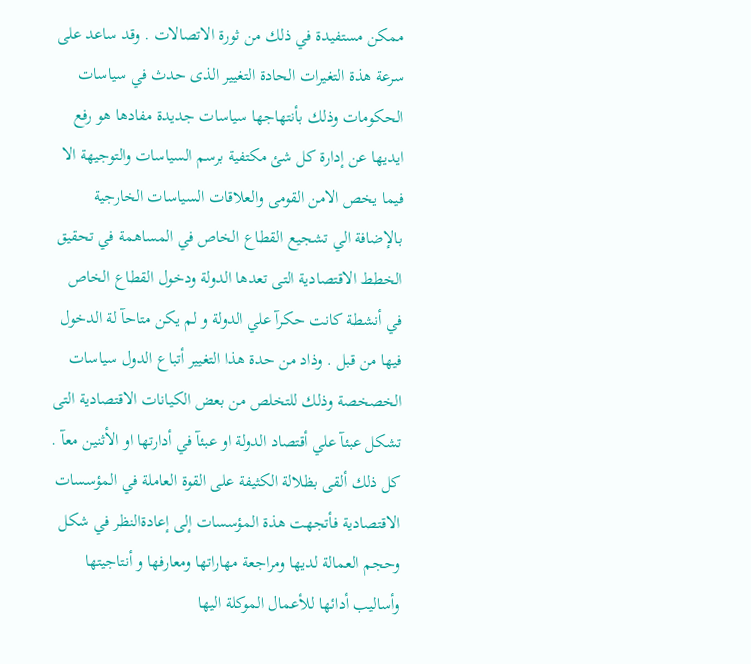ممكن مستفيدة في ذلك من ثورة الاتصالات . وقد ساعد على سرعة هذة التغيرات الحادة التغيير الذى حدث في سياسات الحكومات وذلك بأنتهاجها سياسات جديدة مفادها هو رفع ايديها عن إدارة كل شئ مكتفية برسم السياسات والتوجيهة الا فيما يخص الامن القومى والعلاقات السياسات الخارجية بالإضافة الي تشجيع القطاع الخاص في المساهمة في تحقيق الخطط الاقتصادية التى تعدها الدولة ودخول القطاع الخاص في أنشطة كانت حكرآ علي الدولة و لم يكن متاحآ لة الدخول فيها من قبل . وذاد من حدة هذا التغيير أتباع الدول سياسات الخصخصة وذلك للتخلص من بعض الكيانات الاقتصادية التى تشكل عبئآ علي أقتصاد الدولة او عبئآ في أدارتها او الأثنين معآ . كل ذلك ألقى بظلالة الكثيفة على القوة العاملة في المؤسسات الاقتصادية فأتجهت هذة المؤسسات إلى إعادةالنظر في شكل وحجم العمالة لديها ومراجعة مهاراتها ومعارفها و أنتاجيتها وأساليب أدائها للأعمال الموكلة اليها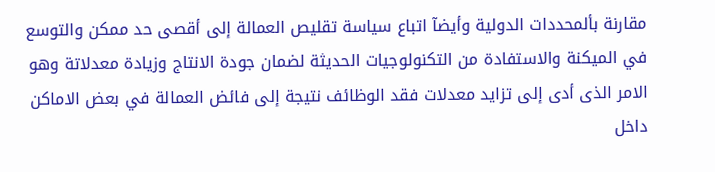مقارنة بألمحددات الدولية وأيضآ اتباع سياسة تقليص العمالة إلى أقصى حد ممكن والتوسع في الميكنة والاستفادة من التكنولوجيات الحديثة لضمان جودة الانتاج وزيادة معدلاتة وهو الامر الذى أدى إلى تزايد معدلات فقد الوظائف نتيجة إلى فائض العمالة في بعض الاماكن داخل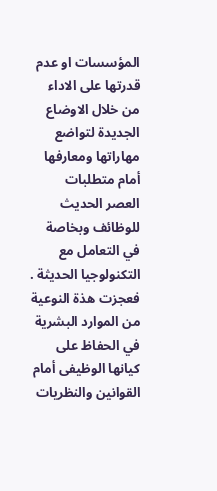المؤسسات او عدم قدرتها على الاداء من خلال الاوضاع الجديدة لتواضع مهاراتها ومعارفها أمام متطلبات العصر الحديث للوظائف وبخاصة في التعامل مع التكنولوجيا الحديثة . فعجزت هذة النوعية من الموارد البشرية في الحفاظ على كيانها الوظيفى أمام القوانين والنظريات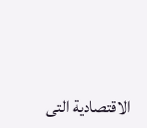الاقتصادية التى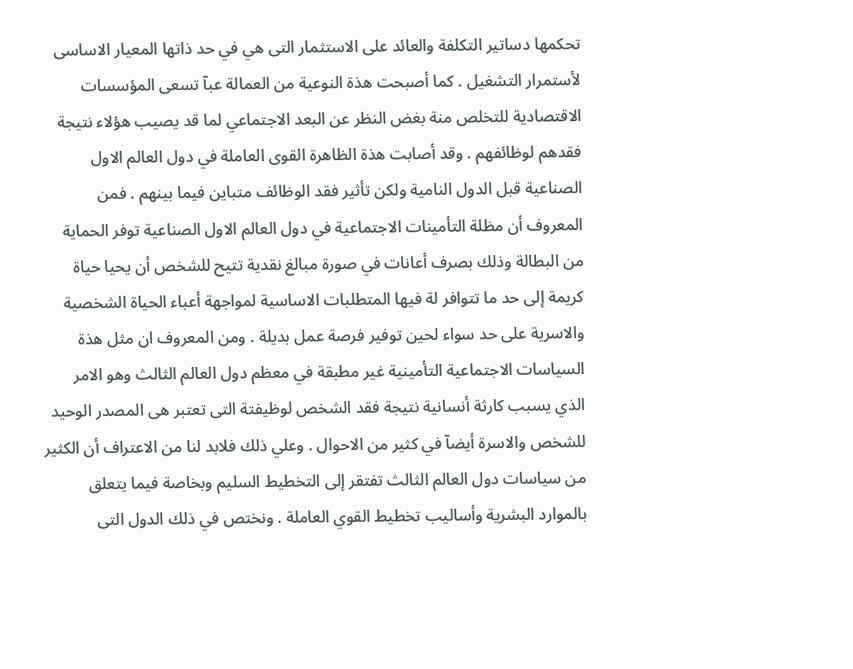تحكمها دساتير التكلفة والعائد على الاستثمار التى هي في حد ذاتها المعيار الاساسى لأستمرار التشغيل . كما أصبحت هذة النوعية من العمالة عبآ تسعى المؤسسات الاقتصادية للتخلص منة بغض النظر عن البعد الاجتماعي لما قد يصيب هؤلاء نتيجة فقدهم لوظائفهم . وقد أصابت هذة الظاهرة القوى العاملة في دول العالم الاول الصناعية قبل الدول النامية ولكن تأثير فقد الوظائف متباين فيما بينهم . فمن المعروف أن مظلة التأمينات الاجتماعية في دول العالم الاول الصناعية توفر الحماية من البطالة وذلك بصرف أعانات في صورة مبالغ نقدية تتيح للشخص أن يحيا حياة كريمة إلى حد ما تتوافر لة فيها المتطلبات الاساسية لمواجهة أعباء الحياة الشخصية والاسرية على حد سواء لحين توفير فرصة عمل بديلة . ومن المعروف ان مثل هذة السياسات الاجتماعية التأمينية غير مطبقة في معظم دول العالم الثالث وهو الامر الذي يسبب كارثة أنسانية نتيجة فقد الشخص لوظيفتة التى تعتبر هى المصدر الوحيد للشخص والاسرة أيضآ في كثير من الاحوال . وعلي ذلك فلابد لنا من الاعتراف أن الكثير من سياسات دول العالم الثالث تفتقر إلى التخطيط السليم وبخاصة فيما يتعلق بالموارد البشرية وأساليب تخطيط القوي العاملة . ونختص في ذلك الدول التى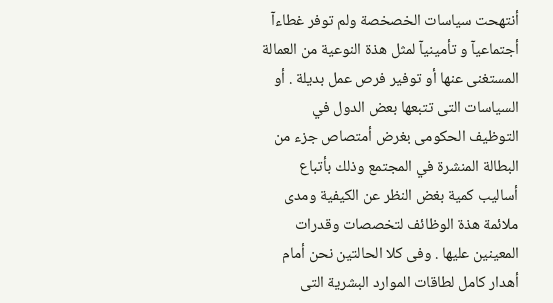أنتهحت سياسات الخصخصة ولم توفر غطاءآ أجتماعيآ و تأمينيآ لمثل هذة النوعية من العمالة المستغنى عنها أو توفير فرص عمل بديلة . أو السياسات التى تتبعها بعض الدول في التوظيف الحكومى بغرض أمتصاص جزء من البطالة المنشرة في المجتمع وذلك بأتباع أساليب كمية بغض النظر عن الكيفية ومدى ملائمة هذة الوظائف لتخصصات وقدرات المعينين عليها . وفى كلا الحالتين نحن أمام أهدار كامل لطاقات الموارد البشرية التى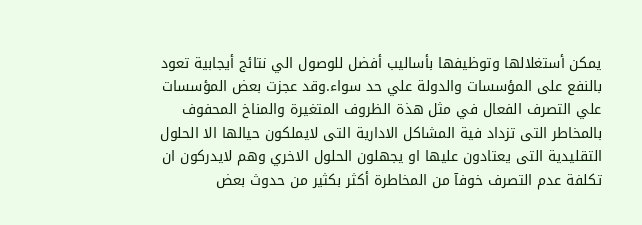يمكن أستغلالها وتوظيفها بأساليب أفضل للوصول الي نتائج أيجابية تعود بالنفع على المؤسسات والدولة علي حد سواء.وقد عجزت بعض المؤسسات علي التصرف الفعال في مثل هذة الظروف المتغيرة والمناخ المحفوف بالمخاطر التى تزداد فية المشاكل الادارية التى لايملكون حيالها الا الحلول التقليدية التى يعتادون عليها او يجهلون الحلول الاخري وهم لايدركون ان تكلفة عدم التصرف خوفآ من المخاطرة أكثر بكثير من حدوث بعض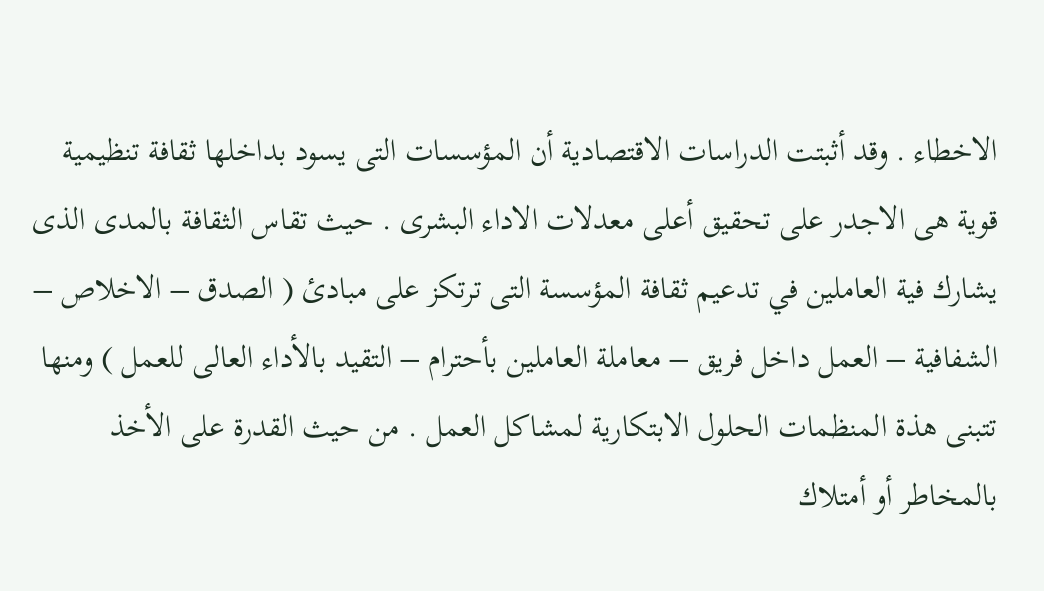الاخطاء . وقد أثبتت الدراسات الاقتصادية أن المؤسسات التى يسود بداخلها ثقافة تنظيمية قوية هى الاجدر على تحقيق أعلى معدلات الاداء البشرى . حيث تقاس الثقافة بالمدى الذى يشارك فية العاملين في تدعيم ثقافة المؤسسة التى ترتكز على مبادئ ( الصدق – الاخلاص – الشفافية – العمل داخل فريق – معاملة العاملين بأحترام – التقيد بالأداء العالى للعمل ) ومنها تتبنى هذة المنظمات الحلول الابتكارية لمشاكل العمل . من حيث القدرة على الأخذ بالمخاطر أو أمتلاك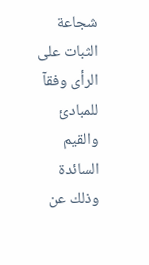شجاعة الثبات على الرأى وفقآ للمبادئ والقيم السائدة وذلك عن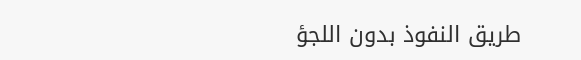طريق النفوذ بدون اللجؤ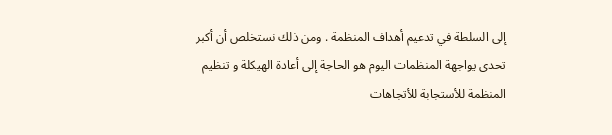إلى السلطة في تدعيم أهداف المنظمة . ومن ذلك نستخلص أن أكبر تحدى يواجهة المنظمات اليوم هو الحاجة إلى أعادة الهيكلة و تنظيم المنظمة للأستجابة للأتجاهات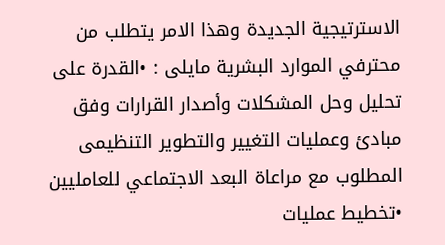الاسترتيجية الجديدة وهذا الامر يتطلب من محترفي الموارد البشرية مايلى : •القدرة على تحليل وحل المشكلات وأصدار القرارات وفق مبادئ وعمليات التغيير والتطوير التنظيمى المطلوب مع مراعاة البعد الاجتماعي للعامليين •تخطيط عمليات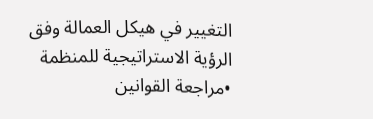التغيير في هيكل العمالة وفق الرؤية الاستراتيجية للمنظمة •مراجعة القوانين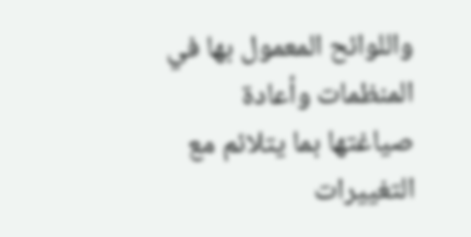واللوائح المعمول بها في المنظمات وأعادة صياغتها بما يتلائم مع التغييرات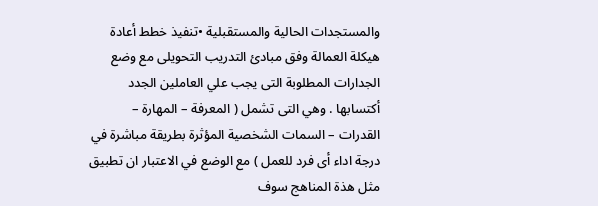والمستجدات الحالية والمستقبلية •تنفيذ خطط أعادة هيكلة العمالة وفق مبادئ التدريب التحويلى مع وضع الجدارات المطلوبة التى يجب علي العاملين الجدد أكتسابها . وهي التى تشمل ( المعرفة – المهارة – القدرات – السمات الشخصية المؤثرة بطريقة مباشرة في درجة اداء أى فرد للعمل ) مع الوضع في الاعتبار ان تطبيق مثل هذة المناهج سوف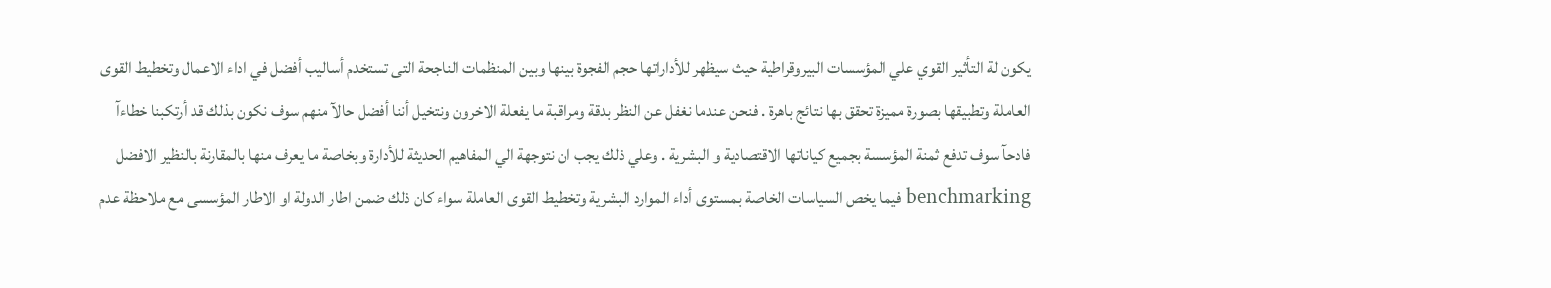يكون لة التأثير القوي علي المؤسسات البيروقراطية حيث سيظهر للأداراتها حجم الفجوة بينها وبين المنظمات الناجحة التى تستخدم أساليب أفضل في اداء الاعمال وتخطيط القوى العاملة وتطبيقها بصورة مميزة تحقق بها نتائج باهرة . فنحن عندما نغفل عن النظر بدقة ومراقبة ما يفعلة الاخرون ونتخيل أننا أفضل حالآ منهم سوف نكون بذلك قد أرتكبنا خطاءآ فادحآ سوف تدفع ثمنة المؤسسة بجميع كياناتها الاقتصادية و البشرية . وعلي ذلك يجب ان نتوجهة الي المفاهيم الحديثة للأدارة وبخاصة ما يعرف منها بالمقارنة بالنظير الافضل benchmarking فيما يخص السياسات الخاصة بمستوى أداء الموارد البشرية وتخطيط القوى العاملة سواء كان ذلك ضمن اطار الدولة او الاطار المؤسسى مع ملاحظة عدم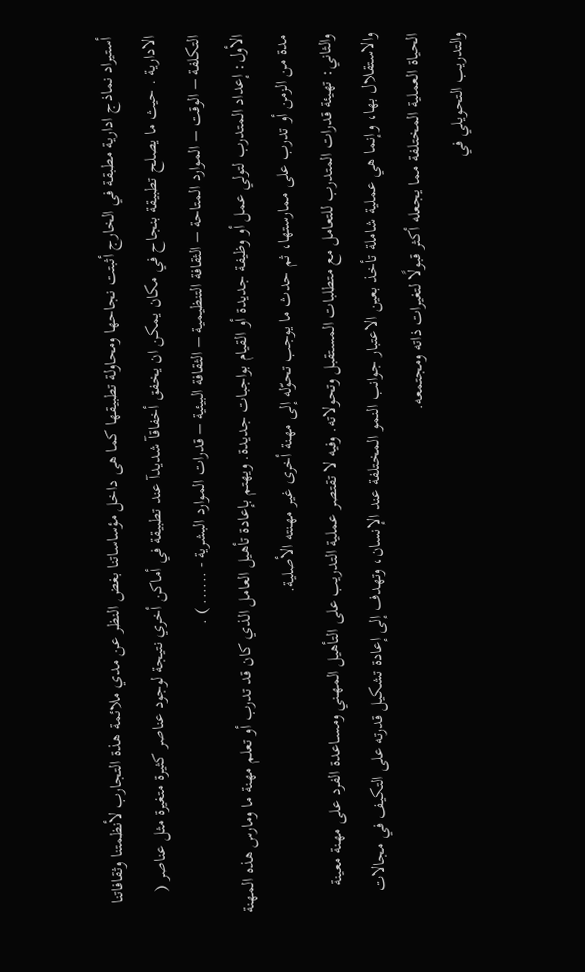أستيراد نماذج ادارية مطبقة في الخارج أثبتت نجاحها ومحاولة تطبيقها كما هى داخل مؤساساتنا بغض النظر عن مدي ملائمة هذة التجارب لأنظمتنا وثقافاتنا الادارية . حيث ما يصلح تطبيقة بنجاح في مكان يمكن ان يخفق أخفاقآ شديدآ عند تطبيقة في أماكن أخري نتيجة لوجود عناصر كثيرة متغيرة مثل عناصر ( التكلفة – الوقت – الموارد المتاحة – الثقافة التنظيمية – الثقافة البيئية – قدرات الموارد البشرية - ...... ) .
الأول: إعداد المتدرب لتولي عمل أو وظيفة جديدة أو القيام بواجبات جديدة. ويهتم بإعادة تأهيل العامل الذي كان قد تدرب أو تعلم مهنة ما ومارس هذه المهنة مدة من الزمن أو تدرب على ممارستها، ثم حدث ما يوجب تحوّله إلى مهنة أخرى غير مهنته الأصلية.
والثاني: تهيئة قدرات المتدرب للتعامل مع متطلبات المستقبل وتحولاته. وفيه لا تقتصر عملية التدريب على التأهيل المهـني ومسـاعدة الفرد على مهنة معينة والاستقلال بها، وإنما هي عملية شاملة تأخذ بعين الاعتبار جوانب النمو المختلفة عند الإنسان، وتهدف إلى إعادة تشكيل قدرته على التكيف في مجالات الحياة العملية المختلفة مما يجعله أكثر قبولًا لتغيرات ذاته ومجتمعه.
والتدريب التحويلي في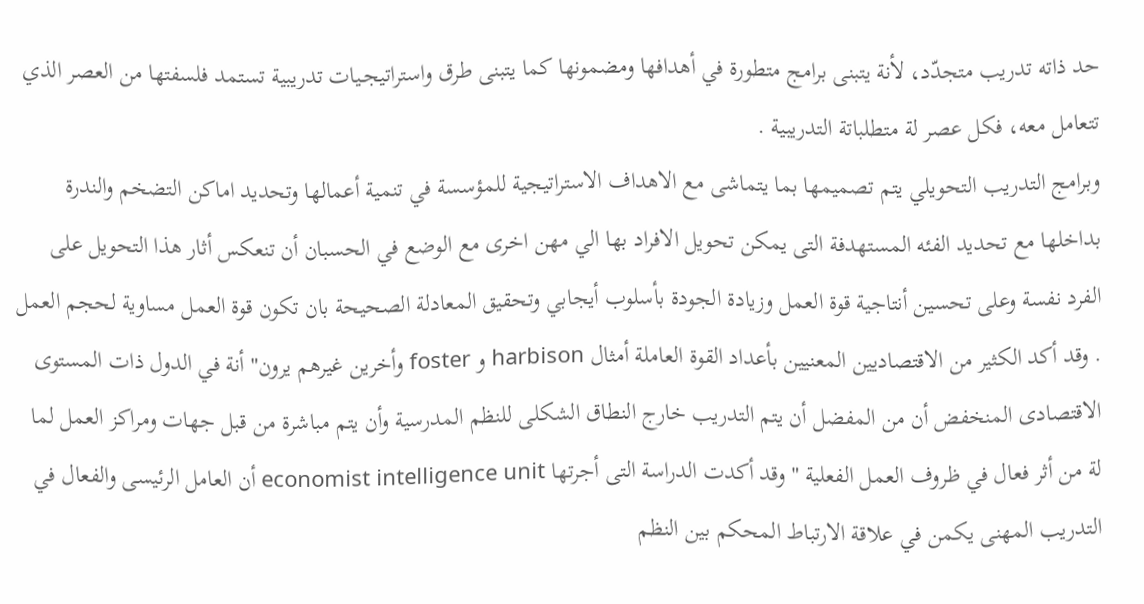حد ذاته تدريب متجدّد، لأنة يتبنى برامج متطورة في أهدافها ومضمونها كما يتبنى طرق واستراتيجـيات تدريبية تستمد فلسفتها من العصر الذي تتعامل معه، فكل عصر لة متطلباتة التدريبية .
وبرامج التدريب التحويلي يتم تصميمها بما يتماشى مع الاهداف الاستراتيجية للمؤسسة في تنمية أعمالها وتحديد اماكن التضخم والندرة بداخلها مع تحديد الفئه المستهدفة التى يمكن تحويل الافراد بها الي مهن اخرى مع الوضع في الحسبان أن تنعكس أثار هذا التحويل على الفرد نفسة وعلى تحسين أنتاجية قوة العمل وزيادة الجودة بأسلوب أيجابي وتحقيق المعادلة الصحيحة بان تكون قوة العمل مساوية لحجم العمل . وقد أكد الكثير من الاقتصاديين المعنيين بأعداد القوة العاملة أمثال harbison و foster وأخرين غيرهم يرون" أنة في الدول ذات المستوى الاقتصادى المنخفض أن من المفضل أن يتم التدريب خارج النطاق الشكلى للنظم المدرسية وأن يتم مباشرة من قبل جهات ومراكز العمل لما لة من أثر فعال في ظروف العمل الفعلية " وقد أكدت الدراسة التى أجرتها economist intelligence unit أن العامل الرئيسى والفعال في التدريب المهنى يكمن في علاقة الارتباط المحكم بين النظم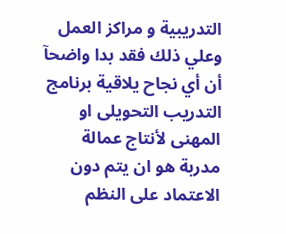التدريبية و مراكز العمل وعلي ذلك فقد بدا واضحآ أن أي نجاح يلاقية برنامج التدريب التحويلى او المهنى لأنتاج عمالة مدربة هو ان يتم دون الاعتماد على النظم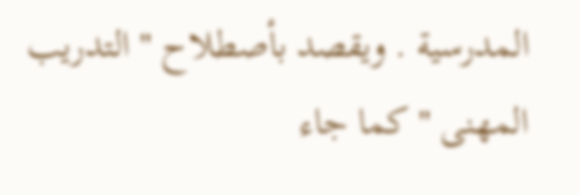المدرسية . ويقصد بأصطلاح " التدريب المهنى " كما جاء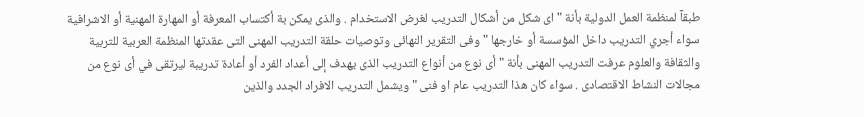طبقآ لمنظمة العمل الدولية بأنة " اى شكل من أشكال التدريب لغرض الاستخدام . والذى يمكن بة أكتساب المعرفة أو المهارة المهنية أو الاشرافية سواء أجري التدريب داخل المؤسسة أو خارجها " وفى التقرير النهائى وتوصيات حلقة التدريب المهنى التى عقدتها المنظمة العربية للتربية والثقافة والعلوم عرفت التدريب المهنى بأنة " أى نوع من أنواع التدريب الذى يهدف إلى أعداد الفرد أو أعادة تدريبة ليرتقى في أى نوع من مجالات النشاط الاقتصادى . سواء كان هذا التدريب عام او فنى " ويشمل التدريب الافراد الجدد والذين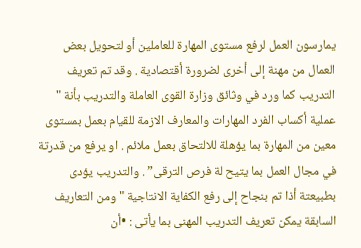يمارسون العمل لرفع مستوى المهارة للعاملين أو لتحويل بعض العمال من مهنة إلى أخرى لضرورة أقتصادية . وقد تم تعريف التدريب كما ورد في وثائق وزارة القوى العاملة والتدريب بأنة " عملية أكساب الفرد المهارات والمعارف الازمة للقيام بعمل بمستوى معين من المهارة بما يؤهلة للالتحاق بعمل ملائم . او يرفع من قدرتة في مجال العمل بما يتيح لة فرص الترقى” . والتدريب يؤدى بطبيعتة أذا تم بنجاح إلى رفع الكفاية الانتاجية " ومن التعاريف السابقة يمكن تعريف التدريب المهنى بما يأتى : •أن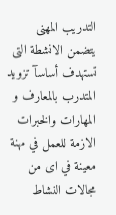التدريب المهنى يتضمن الانشطة التى تستهدف أساسآ تزويد المتدرب بالمعارف و المهارات والخبرات الازمة للعمل في مهنة معينة في اى من مجالات النشاط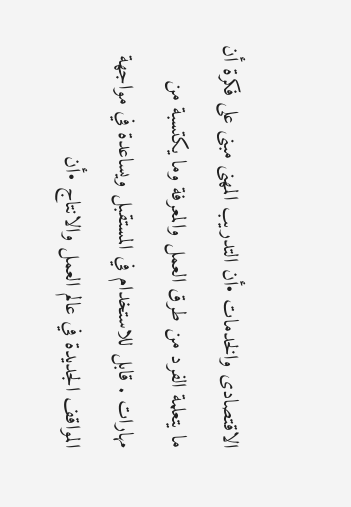الاقتصادى والخدمات •أن التدريب المهنى مبنى على فكرة أن ما يتعلمة الفرد من طرق العمل والمعرفة وما يكتسبة من مهارات . قابل للاستخدام في المستقبل ويساعدة في مواجهة المواقف الجديدة في عالم العمل والانتاج •أن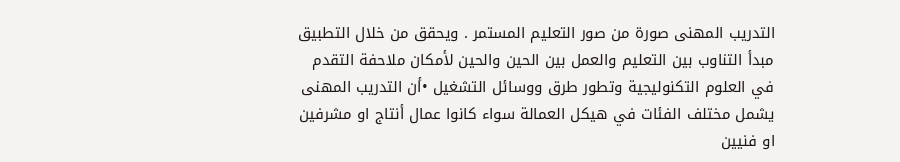التدريب المهنى صورة من صور التعليم المستمر . ويحقق من خلال التطبيق مبدأ التناوب بين التعليم والعمل بين الحين والحين لأمكان ملاحفة التقدم في العلوم التكنوليجية وتطور طرق ووسائل التشغيل •أن التدريب المهنى يشمل مختلف الفئات في هيكل العمالة سواء كانوا عمال أنتاج او مشرفين او فنيين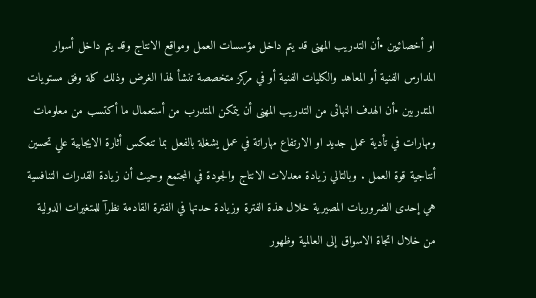او أخصائيين •أن التدريب المهنى قد يتم داخل مؤسسات العمل ومواقع الانتاج وقد يتم داخل أسوار المدارس الفنية أو المعاهد والكليات الفنية أو في مركز متخصصة تنشأ لهذا الغرض وذلك كلة وفق مستويات المتدربين •أن الهدف النهائى من التدريب المهنى أن يتمكن المتدرب من أستعمال ما أكتسب من معلومات ومهارات في تأدية عمل جديد او الارتفاع مهاراتة في عمل يشغلة بالفعل بما تنعكس أثارة الايجابية علي تحسين أنتاجية قوة العمل . وبالتالي زيادة معدلات الانتاج والجودة في المجتمع وحيث أن زيادة القدرات التنافسية هي إحدى الضروريات المصيرية خلال هذة الفترة وزيادة حدتها في الفترة القادمة نظرآ للمتغيرات الدولية من خلال اتجاة الاسواق إلى العالمية وظهور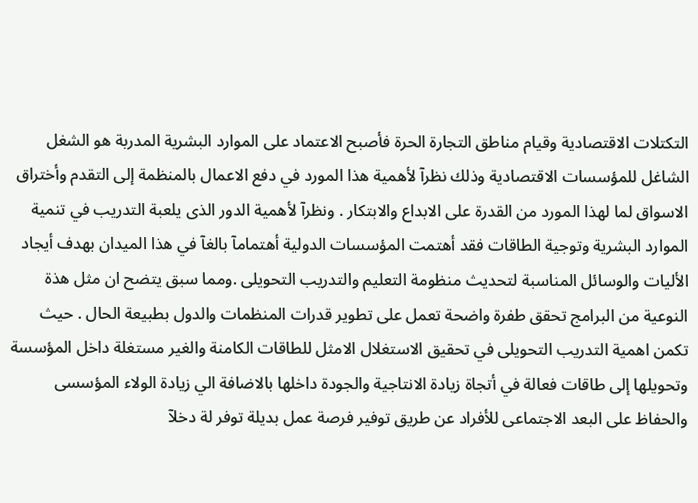التكتلات الاقتصادية وقيام مناطق التجارة الحرة فأصبح الاعتماد على الموارد البشرية المدربة هو الشغل الشاغل للمؤسسات الاقتصادية وذلك نظرآ لأهمية هذا المورد في دفع الاعمال بالمنظمة إلى التقدم وأختراق الاسواق لما لهذا المورد من القدرة على الابداع والابتكار . ونظرآ لأهمية الدور الذى يلعبة التدريب في تنمية الموارد البشرية وتوجية الطاقات فقد أهتمت المؤسسات الدولية أهتمامآ بالغآ في هذا الميدان بهدف أيجاد الأليات والوسائل المناسبة لتحديث منظومة التعليم والتدريب التحويلى .ومما سبق يتضح ان مثل هذة النوعية من البرامج تحقق طفرة واضحة تعمل على تطوير قدرات المنظمات والدول بطبيعة الحال . حيث تكمن اهمية التدريب التحويلى في تحقيق الاستغلال الامثل للطاقات الكامنة والغير مستغلة داخل المؤسسة وتحويلها إلى طاقات فعالة في أتجاة زيادة الانتاجية والجودة داخلها بالاضافة الي زيادة الولاء المؤسسى والحفاظ على البعد الاجتماعى للأفراد عن طريق توفير فرصة عمل بديلة توفر لة دخلآ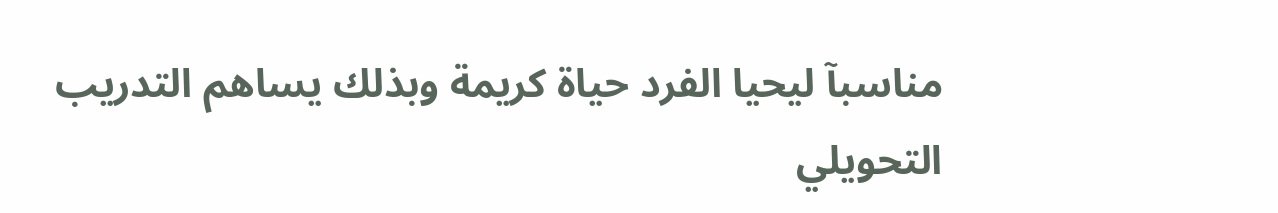مناسبآ ليحيا الفرد حياة كريمة وبذلك يساهم التدريب التحويلي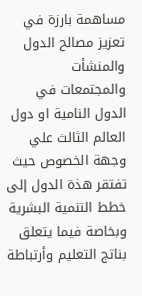مساهمة بارزة في تعزيز مصالح الدول والمنشأت والمجتمعات في الدول النامية او دول العالم الثالث علي وجهة الخصوص حيث تفتقر هذة الدول إلى خطط التنمية البشرية وبخاصة فيما يتعلق بناتج التعليم وأرتباطة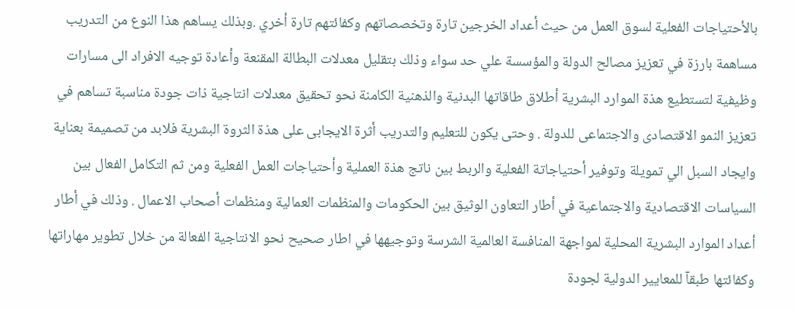بالأحتياجات الفعلية لسوق العمل من حيث أعداد الخرجين تارة وتخصصاتهم وكفائتهم تارة أخري .وبذلك يساهم هذا النوع من التدريب مساهمة بارزة في تعزيز مصالح الدولة والمؤسسة علي حد سواء وذلك بتقليل معدلات البطالة المقنعة وأعادة توجيه الافراد الى مسارات وظيفية لتستطيع هذة الموارد البشرية أطلاق طاقاتها البدنية والذهنية الكامنة نحو تحقيق معدلات انتاجية ذات جودة مناسبة تساهم في تعزيز النمو الاقتصادى والاجتماعى للدولة . وحتى يكون للتعليم والتدريب أثرة الايجابى على هذة الثروة البشرية فلابد من تصميمة بعناية وايجاد السبل الي تمويلة وتوفير أحتياجاتة الفعلية والربط بين ناتج هذة العملية وأحتياجات العمل الفعلية ومن ثم التكامل الفعال بين السياسات الاقتصادية والاجتماعية في أطار التعاون الوثيق بين الحكومات والمنظمات العمالية ومنظمات أصحاب الاعمال . وذلك في أطار أعداد الموارد البشرية المحلية لمواجهة المنافسة العالمية الشرسة وتوجيهها في اطار صحيح نحو الانتاجية الفعالة من خلال تطوير مهاراتها وكفائتها طبقآ للمعايير الدولية لجودة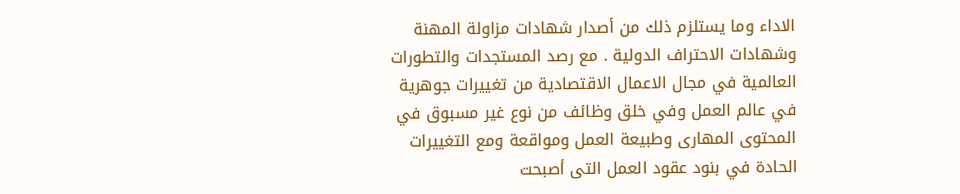الاداء وما يستلزم ذلك من أصدار شهادات مزاولة المهنة وشهادات الاحتراف الدولية . مع رصد المستجدات والتطورات العالمية في مجال الاعمال الاقتصادية من تغييرات جوهرية في عالم العمل وفي خلق وظائف من نوع غير مسبوق في المحتوى المهارى وطبيعة العمل ومواقعة ومع التغييرات الحادة في بنود عقود العمل التى أصبحت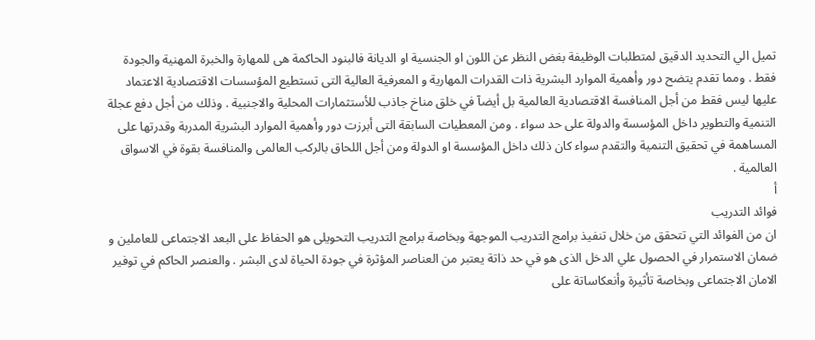تميل الي التحديد الدقيق لمتطلبات الوظيفة بغض النظر عن اللون او الجنسية او الديانة فالبنود الحاكمة هى للمهارة والخبرة المهنية والجودة فقط . ومما تقدم يتضح دور وأهمية الموارد البشرية ذات القدرات المهارية و المعرفية العالية التى تستطيع المؤسسات الاقتصادية الاعتماد عليها ليس فقط من أجل المنافسة الاقتصادية العالمية بل أيضآ في خلق مناخ جاذب للأستثمارات المحلية والاجنبية . وذلك من أجل دفع عجلة التنمية والتطوير داخل المؤسسة والدولة على حد سواء . ومن المعطيات السابقة التى أبرزت دور وأهمية الموارد البشرية المدربة وقدرتها على المساهمة في تحقيق التنمية والتقدم سواء كان ذلك داخل المؤسسة او الدولة ومن أجل اللحاق بالركب العالمى والمنافسة بقوة في الاسواق العالمية .
أ
فوائد التدريب
ان من الفوائد التي تتحقق من خلال تنفيذ برامج التدريب الموجهة وبخاصة برامج التدريب التحويلى هو الحفاظ على البعد الاجتماعى للعاملين و ضمان الاستمرار في الحصول علي الدخل الذى هو في حد ذاتة يعتبر من العناصر المؤثرة في جودة الحياة لدى البشر . والعنصر الحاكم في توفير الامان الاجتماعى وبخاصة تأثيرة وأنعكاساتة على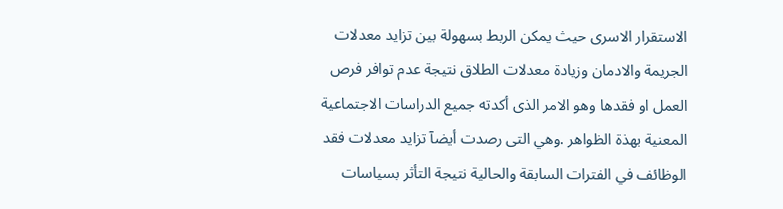الاستقرار الاسرى حيث يمكن الربط بسهولة بين تزايد معدلات الجريمة والادمان وزيادة معدلات الطلاق نتيجة عدم توافر فرص العمل او فقدها وهو الامر الذى أكدته جميع الدراسات الاجتماعية المعنية بهذة الظواهر .وهي التى رصدت أيضآ تزايد معدلات فقد الوظائف في الفترات السابقة والحالية نتيجة التأثر بسياسات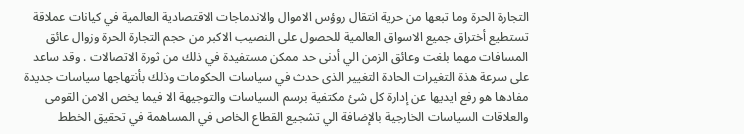التجارة الحرة وما تبعها من حرية انتقال روؤس الاموال والاندماجات الاقتصادية العالمية في كيانات عملاقة تستطيع أختراق جميع الاسواق العالمية للحصول على النصيب الاكبر من حجم التجارة الحرة وزوال عائق المسافات مهما بلغت وعائق الزمن الي أدنى حد ممكن مستفيدة في ذلك من ثورة الاتصالات . وقد ساعد على سرعة هذة التغيرات الحادة التغيير الذى حدث في سياسات الحكومات وذلك بأنتهاجها سياسات جديدة مفادها هو رفع ايديها عن إدارة كل شئ مكتفية برسم السياسات والتوجيهة الا فيما يخص الامن القومى والعلاقات السياسات الخارجية بالإضافة الي تشجيع القطاع الخاص في المساهمة في تحقيق الخطط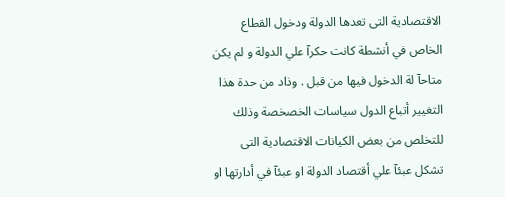الاقتصادية التى تعدها الدولة ودخول القطاع الخاص في أنشطة كانت حكرآ علي الدولة و لم يكن متاحآ لة الدخول فيها من قبل . وذاد من حدة هذا التغيير أتباع الدول سياسات الخصخصة وذلك للتخلص من بعض الكيانات الاقتصادية التى تشكل عبئآ علي أقتصاد الدولة او عبئآ في أدارتها او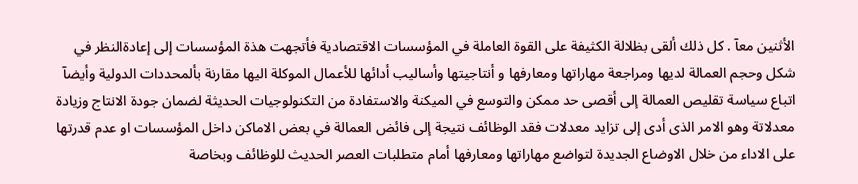الأثنين معآ . كل ذلك ألقى بظلالة الكثيفة على القوة العاملة في المؤسسات الاقتصادية فأتجهت هذة المؤسسات إلى إعادةالنظر في شكل وحجم العمالة لديها ومراجعة مهاراتها ومعارفها و أنتاجيتها وأساليب أدائها للأعمال الموكلة اليها مقارنة بألمحددات الدولية وأيضآ اتباع سياسة تقليص العمالة إلى أقصى حد ممكن والتوسع في الميكنة والاستفادة من التكنولوجيات الحديثة لضمان جودة الانتاج وزيادة معدلاتة وهو الامر الذى أدى إلى تزايد معدلات فقد الوظائف نتيجة إلى فائض العمالة في بعض الاماكن داخل المؤسسات او عدم قدرتها على الاداء من خلال الاوضاع الجديدة لتواضع مهاراتها ومعارفها أمام متطلبات العصر الحديث للوظائف وبخاصة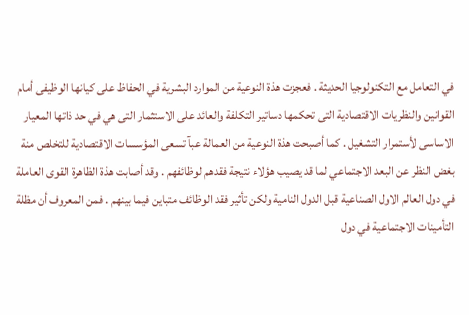في التعامل مع التكنولوجيا الحديثة . فعجزت هذة النوعية من الموارد البشرية في الحفاظ على كيانها الوظيفى أمام القوانين والنظريات الاقتصادية التى تحكمها دساتير التكلفة والعائد على الاستثمار التى هي في حد ذاتها المعيار الاساسى لأستمرار التشغيل . كما أصبحت هذة النوعية من العمالة عبآ تسعى المؤسسات الاقتصادية للتخلص منة بغض النظر عن البعد الاجتماعي لما قد يصيب هؤلاء نتيجة فقدهم لوظائفهم . وقد أصابت هذة الظاهرة القوى العاملة في دول العالم الاول الصناعية قبل الدول النامية ولكن تأثير فقد الوظائف متباين فيما بينهم . فمن المعروف أن مظلة التأمينات الاجتماعية في دول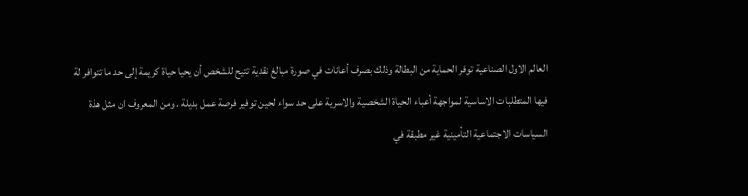العالم الاول الصناعية توفر الحماية من البطالة وذلك بصرف أعانات في صورة مبالغ نقدية تتيح للشخص أن يحيا حياة كريمة إلى حد ما تتوافر لة فيها المتطلبات الاساسية لمواجهة أعباء الحياة الشخصية والاسرية على حد سواء لحين توفير فرصة عمل بديلة . ومن المعروف ان مثل هذة السياسات الاجتماعية التأمينية غير مطبقة في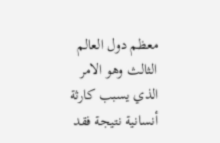معظم دول العالم الثالث وهو الامر الذي يسبب كارثة أنسانية نتيجة فقد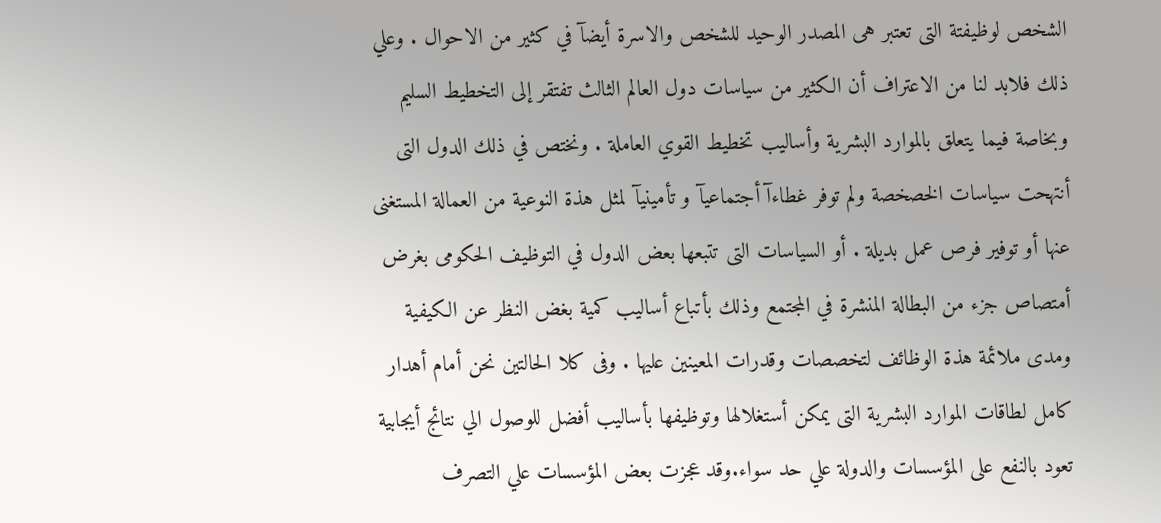الشخص لوظيفتة التى تعتبر هى المصدر الوحيد للشخص والاسرة أيضآ في كثير من الاحوال . وعلي ذلك فلابد لنا من الاعتراف أن الكثير من سياسات دول العالم الثالث تفتقر إلى التخطيط السليم وبخاصة فيما يتعلق بالموارد البشرية وأساليب تخطيط القوي العاملة . ونختص في ذلك الدول التى أنتهحت سياسات الخصخصة ولم توفر غطاءآ أجتماعيآ و تأمينيآ لمثل هذة النوعية من العمالة المستغنى عنها أو توفير فرص عمل بديلة . أو السياسات التى تتبعها بعض الدول في التوظيف الحكومى بغرض أمتصاص جزء من البطالة المنشرة في المجتمع وذلك بأتباع أساليب كمية بغض النظر عن الكيفية ومدى ملائمة هذة الوظائف لتخصصات وقدرات المعينين عليها . وفى كلا الحالتين نحن أمام أهدار كامل لطاقات الموارد البشرية التى يمكن أستغلالها وتوظيفها بأساليب أفضل للوصول الي نتائج أيجابية تعود بالنفع على المؤسسات والدولة علي حد سواء.وقد عجزت بعض المؤسسات علي التصرف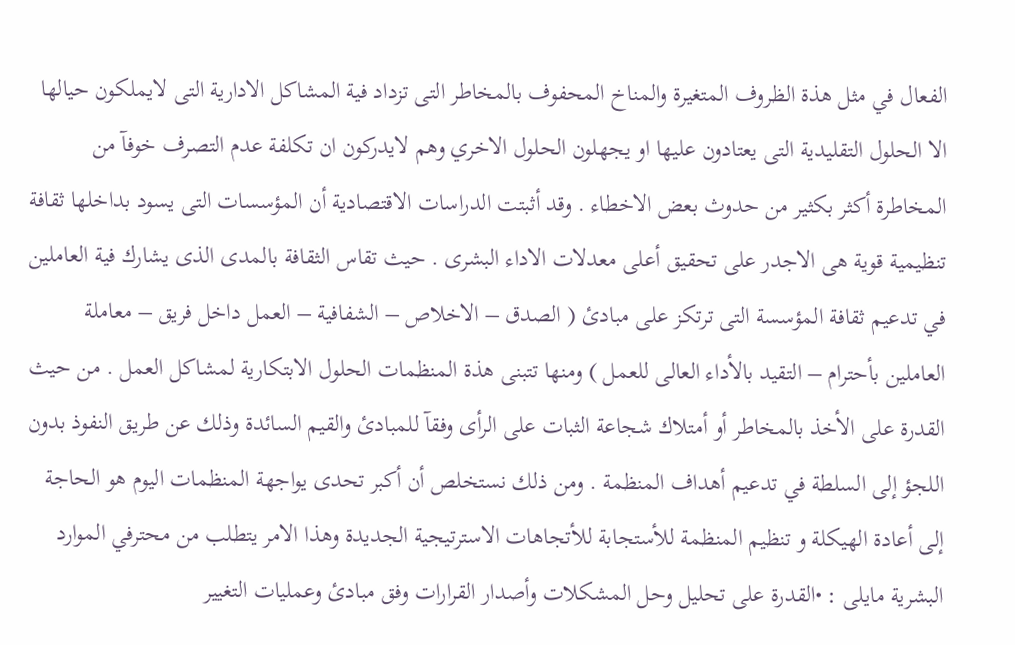الفعال في مثل هذة الظروف المتغيرة والمناخ المحفوف بالمخاطر التى تزداد فية المشاكل الادارية التى لايملكون حيالها الا الحلول التقليدية التى يعتادون عليها او يجهلون الحلول الاخري وهم لايدركون ان تكلفة عدم التصرف خوفآ من المخاطرة أكثر بكثير من حدوث بعض الاخطاء . وقد أثبتت الدراسات الاقتصادية أن المؤسسات التى يسود بداخلها ثقافة تنظيمية قوية هى الاجدر على تحقيق أعلى معدلات الاداء البشرى . حيث تقاس الثقافة بالمدى الذى يشارك فية العاملين في تدعيم ثقافة المؤسسة التى ترتكز على مبادئ ( الصدق – الاخلاص – الشفافية – العمل داخل فريق – معاملة العاملين بأحترام – التقيد بالأداء العالى للعمل ) ومنها تتبنى هذة المنظمات الحلول الابتكارية لمشاكل العمل . من حيث القدرة على الأخذ بالمخاطر أو أمتلاك شجاعة الثبات على الرأى وفقآ للمبادئ والقيم السائدة وذلك عن طريق النفوذ بدون اللجؤ إلى السلطة في تدعيم أهداف المنظمة . ومن ذلك نستخلص أن أكبر تحدى يواجهة المنظمات اليوم هو الحاجة إلى أعادة الهيكلة و تنظيم المنظمة للأستجابة للأتجاهات الاسترتيجية الجديدة وهذا الامر يتطلب من محترفي الموارد البشرية مايلى : •القدرة على تحليل وحل المشكلات وأصدار القرارات وفق مبادئ وعمليات التغيير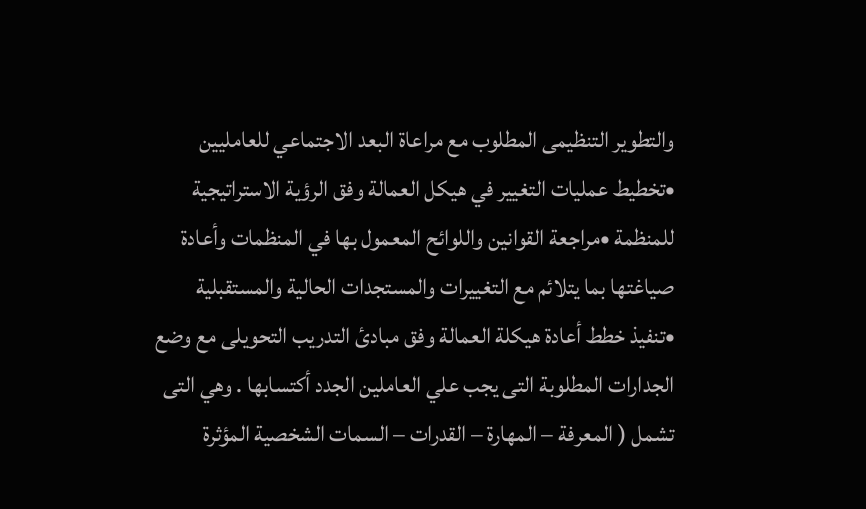والتطوير التنظيمى المطلوب مع مراعاة البعد الاجتماعي للعامليين •تخطيط عمليات التغيير في هيكل العمالة وفق الرؤية الاستراتيجية للمنظمة •مراجعة القوانين واللوائح المعمول بها في المنظمات وأعادة صياغتها بما يتلائم مع التغييرات والمستجدات الحالية والمستقبلية •تنفيذ خطط أعادة هيكلة العمالة وفق مبادئ التدريب التحويلى مع وضع الجدارات المطلوبة التى يجب علي العاملين الجدد أكتسابها . وهي التى تشمل ( المعرفة – المهارة – القدرات – السمات الشخصية المؤثرة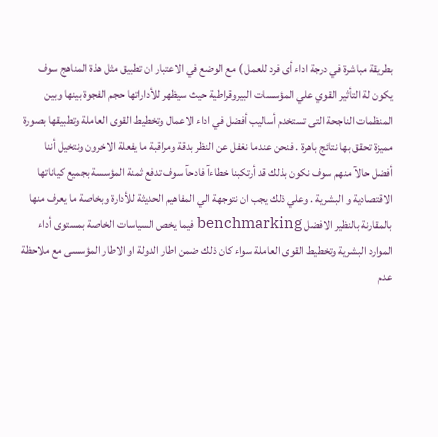بطريقة مباشرة في درجة اداء أى فرد للعمل ) مع الوضع في الاعتبار ان تطبيق مثل هذة المناهج سوف يكون لة التأثير القوي علي المؤسسات البيروقراطية حيث سيظهر للأداراتها حجم الفجوة بينها وبين المنظمات الناجحة التى تستخدم أساليب أفضل في اداء الاعمال وتخطيط القوى العاملة وتطبيقها بصورة مميزة تحقق بها نتائج باهرة . فنحن عندما نغفل عن النظر بدقة ومراقبة ما يفعلة الاخرون ونتخيل أننا أفضل حالآ منهم سوف نكون بذلك قد أرتكبنا خطاءآ فادحآ سوف تدفع ثمنة المؤسسة بجميع كياناتها الاقتصادية و البشرية . وعلي ذلك يجب ان نتوجهة الي المفاهيم الحديثة للأدارة وبخاصة ما يعرف منها بالمقارنة بالنظير الافضل benchmarking فيما يخص السياسات الخاصة بمستوى أداء الموارد البشرية وتخطيط القوى العاملة سواء كان ذلك ضمن اطار الدولة او الاطار المؤسسى مع ملاحظة عدم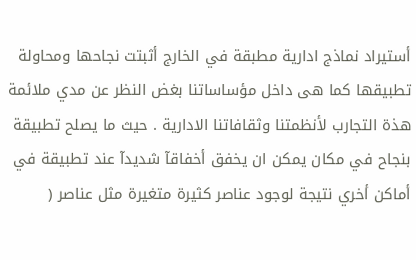أستيراد نماذج ادارية مطبقة في الخارج أثبتت نجاحها ومحاولة تطبيقها كما هى داخل مؤساساتنا بغض النظر عن مدي ملائمة هذة التجارب لأنظمتنا وثقافاتنا الادارية . حيث ما يصلح تطبيقة بنجاح في مكان يمكن ان يخفق أخفاقآ شديدآ عند تطبيقة في أماكن أخري نتيجة لوجود عناصر كثيرة متغيرة مثل عناصر (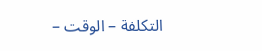التكلفة – الوقت –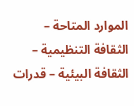الموارد المتاحة – الثقافة التنظيمية – الثقافة البيئية – قدرات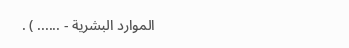الموارد البشرية - ...... ) .